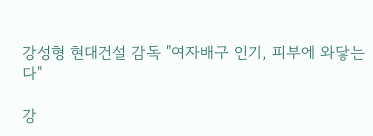강성형 현대건설 감독 "여자배구 인기, 피부에 와닿는다"

강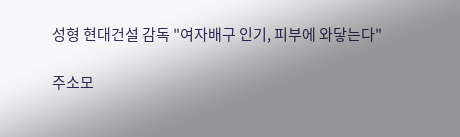성형 현대건설 감독 "여자배구 인기, 피부에 와닿는다"

주소모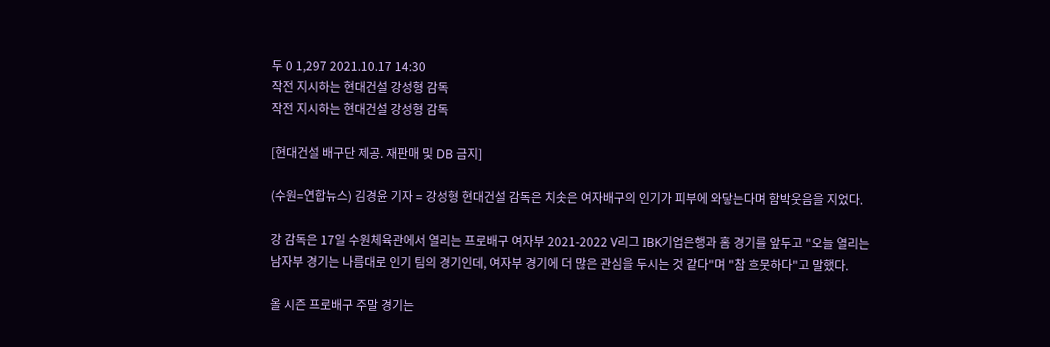두 0 1,297 2021.10.17 14:30
작전 지시하는 현대건설 강성형 감독
작전 지시하는 현대건설 강성형 감독

[현대건설 배구단 제공. 재판매 및 DB 금지]

(수원=연합뉴스) 김경윤 기자 = 강성형 현대건설 감독은 치솟은 여자배구의 인기가 피부에 와닿는다며 함박웃음을 지었다.

강 감독은 17일 수원체육관에서 열리는 프로배구 여자부 2021-2022 V리그 IBK기업은행과 홈 경기를 앞두고 "오늘 열리는 남자부 경기는 나름대로 인기 팀의 경기인데, 여자부 경기에 더 많은 관심을 두시는 것 같다"며 "참 흐뭇하다"고 말했다.

올 시즌 프로배구 주말 경기는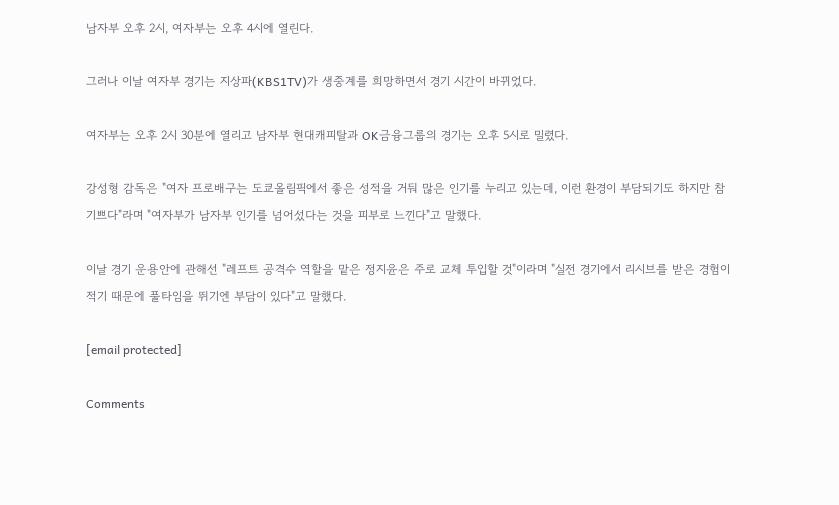남자부 오후 2시, 여자부는 오후 4시에 열린다.

그러나 이날 여자부 경기는 지상파(KBS1TV)가 생중계를 희망하면서 경기 시간이 바뀌었다.

여자부는 오후 2시 30분에 열리고 남자부 현대캐피탈과 OK금융그룹의 경기는 오후 5시로 밀렸다.

강성형 감독은 "여자 프로배구는 도쿄올림픽에서 좋은 성적을 거둬 많은 인기를 누리고 있는데, 이런 환경이 부담되기도 하지만 참 기쁘다"라며 "여자부가 남자부 인기를 넘어섰다는 것을 피부로 느낀다"고 말했다.

이날 경기 운용안에 관해선 "레프트 공격수 역할을 맡은 정지윤은 주로 교체 투입할 것"이라며 "실전 경기에서 리시브를 받은 경험이 적기 때문에 풀타임을 뛰기엔 부담이 있다"고 말했다.

[email protected]

Comments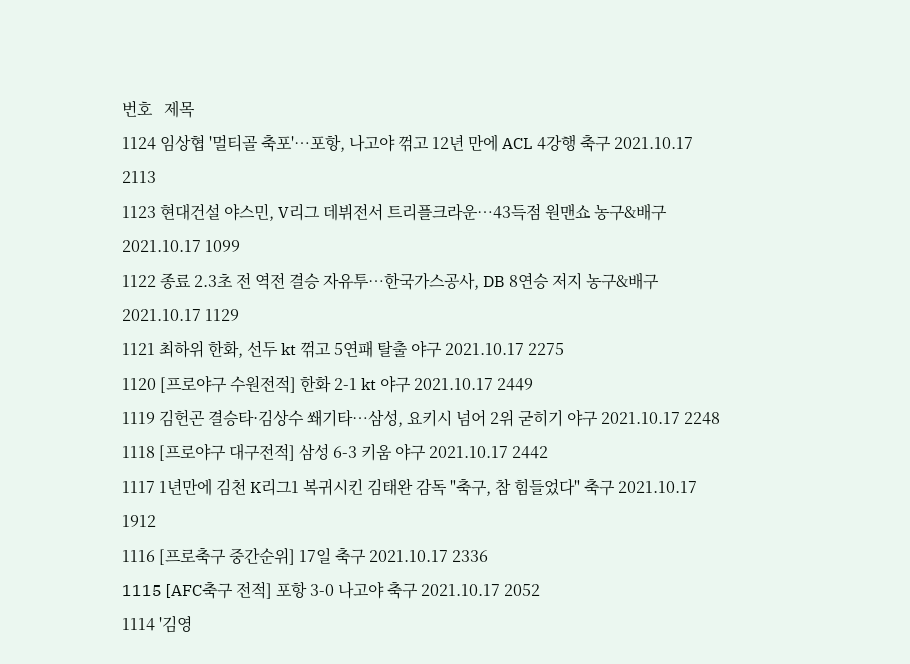번호   제목
1124 임상협 '멀티골 축포'…포항, 나고야 꺾고 12년 만에 ACL 4강행 축구 2021.10.17 2113
1123 현대건설 야스민, V리그 데뷔전서 트리플크라운…43득점 원맨쇼 농구&배구 2021.10.17 1099
1122 종료 2.3초 전 역전 결승 자유투…한국가스공사, DB 8연승 저지 농구&배구 2021.10.17 1129
1121 최하위 한화, 선두 kt 꺾고 5연패 탈출 야구 2021.10.17 2275
1120 [프로야구 수원전적] 한화 2-1 kt 야구 2021.10.17 2449
1119 김헌곤 결승타·김상수 쐐기타…삼성, 요키시 넘어 2위 굳히기 야구 2021.10.17 2248
1118 [프로야구 대구전적] 삼성 6-3 키움 야구 2021.10.17 2442
1117 1년만에 김천 K리그1 복귀시킨 김태완 감독 "축구, 참 힘들었다" 축구 2021.10.17 1912
1116 [프로축구 중간순위] 17일 축구 2021.10.17 2336
1115 [AFC축구 전적] 포항 3-0 나고야 축구 2021.10.17 2052
1114 '김영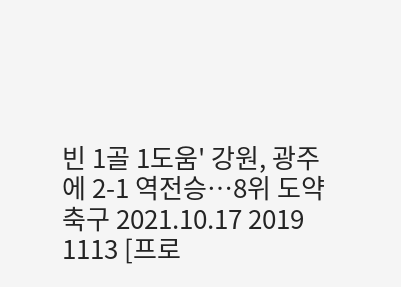빈 1골 1도움' 강원, 광주에 2-1 역전승…8위 도약 축구 2021.10.17 2019
1113 [프로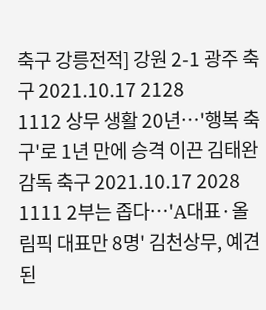축구 강릉전적] 강원 2-1 광주 축구 2021.10.17 2128
1112 상무 생활 20년…'행복 축구'로 1년 만에 승격 이끈 김태완 감독 축구 2021.10.17 2028
1111 2부는 좁다…'A대표·올림픽 대표만 8명' 김천상무, 예견된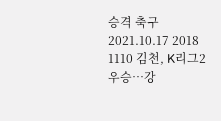승격 축구 2021.10.17 2018
1110 김천, K리그2 우승…강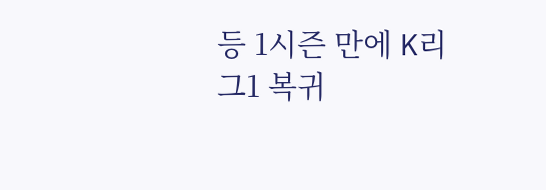등 1시즌 만에 K리그1 복귀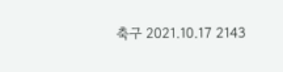축구 2021.10.17 2143